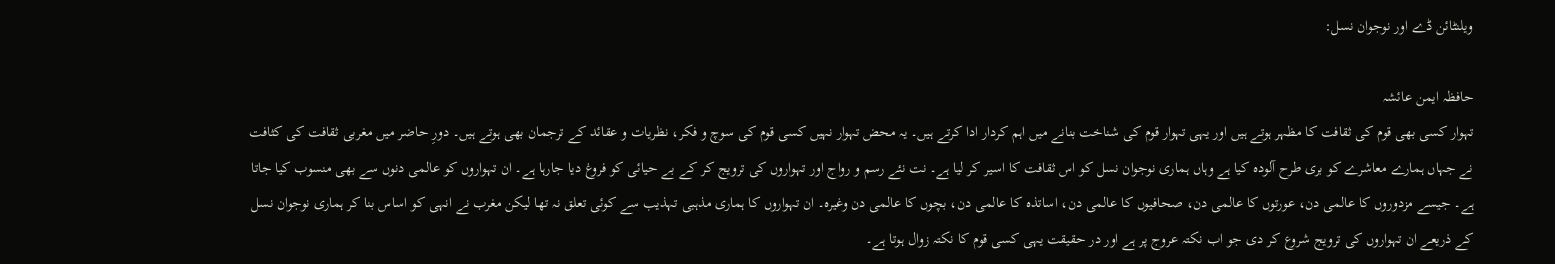ویلنٹائن ڈے اور نوجوان نسل:

حافظہ ایمن عائشہ
تہوار کسی بھی قوم کی ثقافت کا مظہر ہوتے ہیں اور یہی تہوار قوم کی شناخت بنانے میں اہم کردار ادا کرتے ہیں۔ یہ محض تہوار نہیں کسی قوم کی سوچ و فکر، نظریات و عقائد کے ترجمان بھی ہوتے ہیں۔ دورِ حاضر میں مغربی ثقافت کی کثافت نے جہاں ہمارے معاشرے کو بری طرح آلودہ کیا ہے وہاں ہماری نوجوان نسل کو اس ثقافت کا اسیر کر لیا ہے۔ نت نئے رسم و رواج اور تہواروں کی ترویج کر کے بے حیائی کو فروغ دیا جارہا ہے۔ ان تہواروں کو عالمی دنوں سے بھی منسوب کیا جاتا ہے۔ جیسے مزدوروں کا عالمی دن، عورتوں کا عالمی دن، صحافیوں کا عالمی دن، اساتذہ کا عالمی دن، بچوں کا عالمی دن وغیرہ۔ ان تہواروں کا ہماری مذہبی تہذیب سے کوئی تعلق نہ تھا لیکن مغرب نے انہی کو اساس بنا کر ہماری نوجوان نسل کے ذریعے ان تہواروں کی ترویج شروع کر دی جو اب نکتہ عروج پر ہے اور در حقیقت یہی کسی قوم کا نکتہ زوال ہوتا ہے۔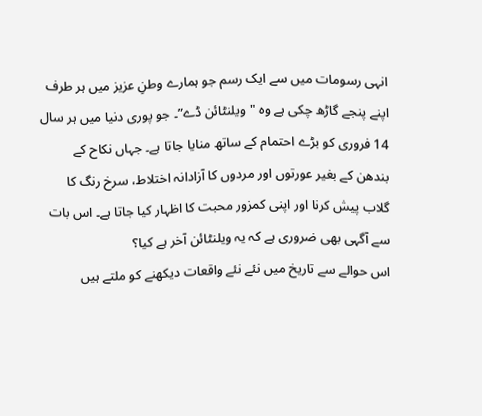انہی رسومات میں سے ایک رسم جو ہمارے وطنِ عزیز میں ہر طرف اپنے پنجے گاڑھ چکی ہے وہ "ویلنٹائن ڈے”۔ جو پوری دنیا میں ہر سال 14 فروری کو بڑے احتمام کے ساتھ منایا جاتا ہے۔ جہاں نکاح کے بندھن کے بغیر عورتوں اور مردوں کا آزادانہ اختلاط، سرخ رنگ کا گلاب پیش کرنا اور اپنی کمزور محبت کا اظہار کیا جاتا ہے۔ اس بات سے آگہی بھی ضروری ہے کہ یہ ویلنٹائن آخر ہے کیا؟
اس حوالے سے تاریخ میں نئے نئے واقعات دیکھنے کو ملتے ہیں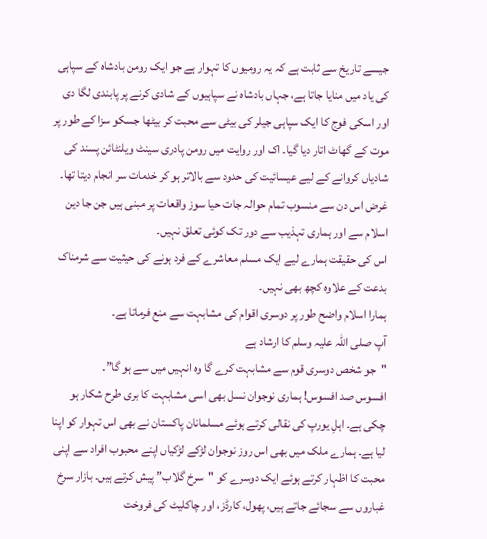جیسے تاریخ سے ثابت ہے کہ یہ رومیوں کا تہوار ہے جو ایک رومن بادشاہ کے سپاہی کی یاد میں منایا جاتا ہے، جہاں بادشاہ نے سپاہیوں کے شادی کرنے پر پابندی لگا دی اور اسکی فوج کا ایک سپاہی جیلر کی بیٹی سے محبت کر بیٹھا جسکو سزا کے طور پر موت کے گھاٹ اتار دیا گیا۔ اک اور روایت میں رومن پادری سینٹ ویلنٹائن پسند کی شادیاں کروانے کے لیے عیسائیت کی حدود سے بالاتر ہو کر خدمات سر انجام دیتا تھا۔ غرض اس دن سے منسوب تمام حوالہ جات حیا سوز واقعات پر مبنی ہیں جن جا دین اسلام سے اور ہماری تہذیب سے دور تک کوئی تعلق نہیں۔
اس کی حقیقت ہمارے لیے ایک مسلم معاشرے کے فرد ہونے کی حیثیت سے شرمناک بدعت کے علاوہ کچھ بھی نہیں۔
ہمارا اسلام واضح طور پر دوسری اقوام کی مشابہت سے منع فرماتا ہے۔
آپ صلی اللہ علیہ وسلم کا ارشاد ہے
"جو شخص دوسری قوم سے مشابہت کرے گا وہ انہیں میں سے ہو گا”۔
افسوس صد افسوس! ہماری نوجوان نسل بھی اسی مشابہت کا بری طرح شکار ہو چکی ہے۔ اہلِ یورپ کی نقالی کرتے ہوئے مسلمانان پاکستان نے بھی اس تہوار کو اپنا لیا ہے۔ ہمارے ملک میں بھی اس روز نوجوان لڑکے لڑکیاں اپنے محبوب افراد سے اپنی محبت کا اظہار کرتے ہوئے ایک دوسرے کو "سرخ گلاب” پیش کرتے ہیں۔ بازار سرخ غباروں سے سجائے جاتے ہیں، پھول، کارڈز، اور چاکلیٹ کی فروخت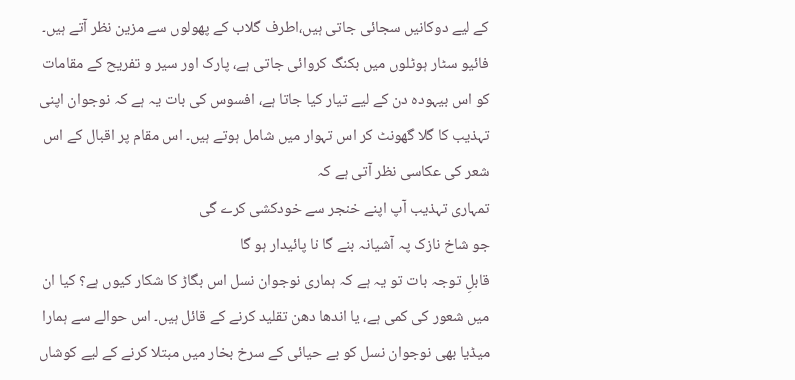کے لیے دوکانیں سجائی جاتی ہیں،اطرف گلاب کے پھولوں سے مزین نظر آتے ہیں۔ فائیو سٹار ہوٹلوں میں بکنگ کروائی جاتی ہے، پارک اور سیر و تفریح کے مقامات کو اس بیہودہ دن کے لیے تیار کیا جاتا ہے، افسوس کی بات یہ ہے کہ نوجوان اپنی تہذیب کا گلا گھونٹ کر اس تہوار میں شامل ہوتے ہیں۔ اس مقام پر اقبال کے اس شعر کی عکاسی نظر آتی ہے کہ
تمہاری تہذیب آپ اپنے خنجر سے خودکشی کرے گی
جو شاخ نازک پہ آشیانہ بنے گا نا پائیدار ہو گا
قابلِ توجہ بات تو یہ ہے کہ ہماری نوجوان نسل اس بگاڑ کا شکار کیوں ہے؟ کیا ان میں شعور کی کمی ہے، یا اندھا دھن تقلید کرنے کے قائل ہیں۔ اس حوالے سے ہمارا میڈیا بھی نوجوان نسل کو بے حیائی کے سرخ بخار میں مبتلا کرنے کے لیے کوشاں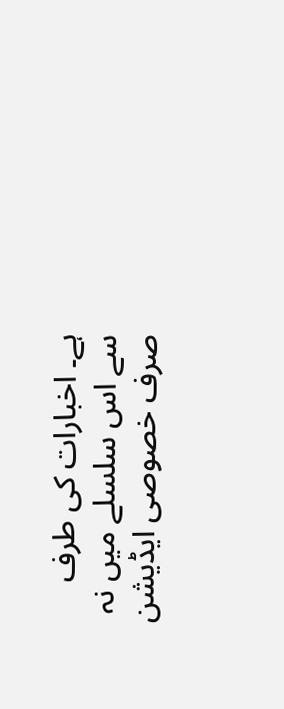ہے۔ اخبارات کی طرف سے اس سلسلے میں نہ صرف خصوصی ایڈیشن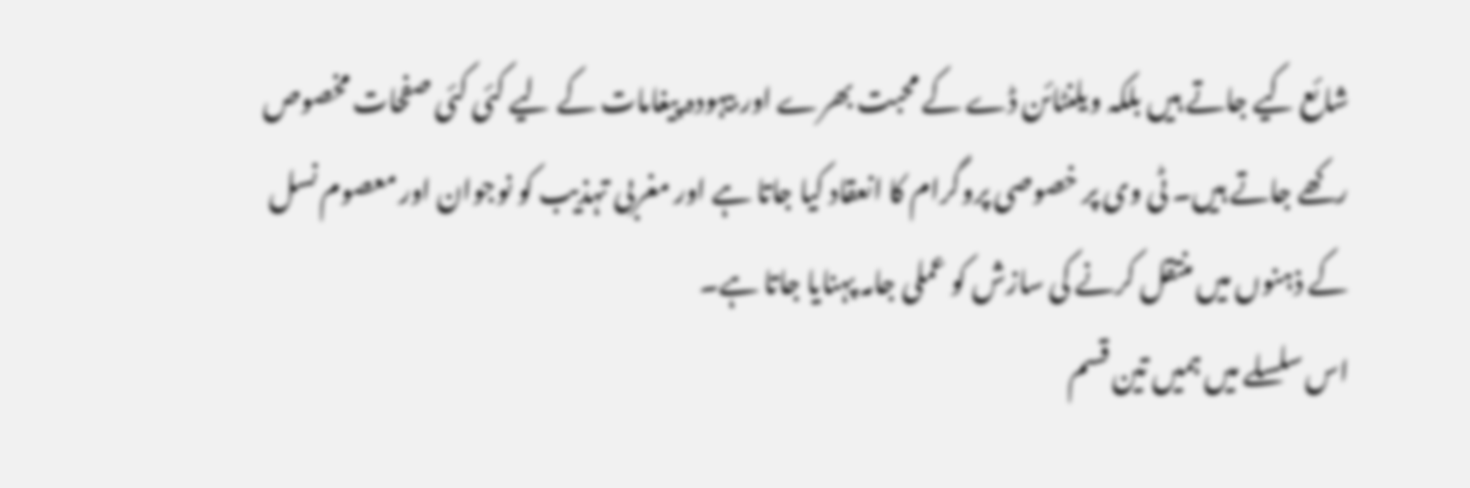شائع کیے جاتے ہیں بلکہ ویلنٹائن ڈے کے محبت بھرے اور بیہودہ پیغامات کے لیے کئی کئی صفحات مخصوص رکھے جاتے ہیں۔ ٹی وی پر خصوصی پروگرام کا انعقاد کیا جاتا ہے اور مغربی تہذیب کو نوجوان اور معصوم نسل کے ذہنوں میں منتقل کرنے کی سازش کو عملی جامہ پہنایا جاتا ہے۔
اس سلسلے میں ہمیں تین قسم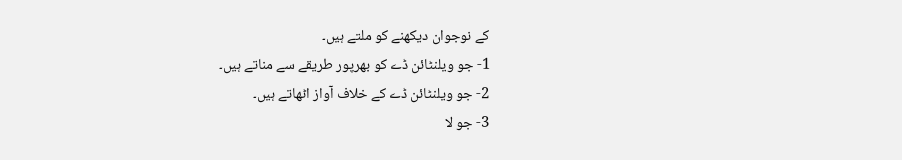کے نوجوان دیکھنے کو ملتے ہیں۔
1- جو ویلنٹائن ڈے کو بھرپور طریقے سے مناتے ہیں۔
2- جو ویلنٹائن ڈے کے خلاف آواز اٹھاتے ہیں۔
3- جو لا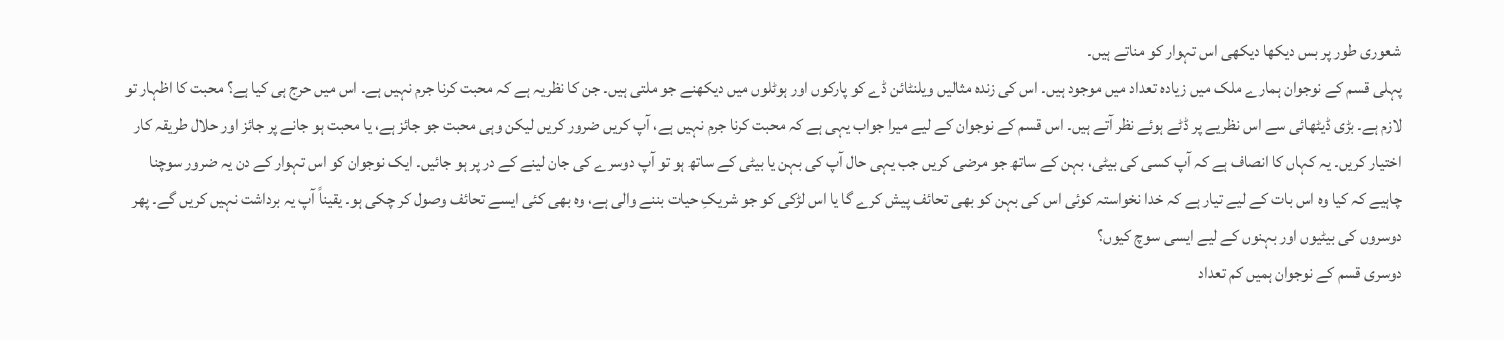شعوری طور پر بس دیکھا دیکھی اس تہوار کو مناتے ہیں۔
پہلی قسم کے نوجوان ہمارے ملک میں زیادہ تعداد میں موجود ہیں۔ اس کی زندہ مثالیں ویلنٹائن ڈے کو پارکوں اور ہوٹلوں میں دیکھنے جو ملتی ہیں۔ جن کا نظریہ ہے کہ محبت کرنا جرم نہیں ہے۔ اس میں حرج ہی کیا ہے؟ محبت کا اظہار تو لازم ہے۔ بڑی ڈیٹھائی سے اس نظریے پر ڈٹے ہوئے نظر آتے ہیں۔ اس قسم کے نوجوان کے لیے میرا جواب یہی ہے کہ محبت کرنا جرم نہیں ہے، آپ کریں ضرور کریں لیکن وہی محبت جو جائز ہے، یا محبت ہو جانے پر جائز اور حلال طریقہ کار اختیار کریں۔ یہ کہاں کا انصاف ہے کہ آپ کسی کی بیٹی، بہن کے ساتھ جو مرضی کریں جب یہی حال آپ کی بہن یا بیٹی کے ساتھ ہو تو آپ دوسرے کی جان لینے کے در پر ہو جائیں۔ ایک نوجوان کو اس تہوار کے دن یہ ضرور سوچنا چاہیے کہ کیا وہ اس بات کے لیے تیار ہے کہ خدا نخواستہ کوئی اس کی بہن کو بھی تحائف پیش کرے گا یا اس لڑکی کو جو شریکِ حیات بننے والی ہے، وہ بھی کئی ایسے تحائف وصول کر چکی ہو۔ یقیناً آپ یہ برداشت نہیں کریں گے۔ پھر دوسروں کی بیٹیوں اور بہنوں کے لیے ایسی سوچ کیوں؟
دوسری قسم کے نوجوان ہمیں کم تعداد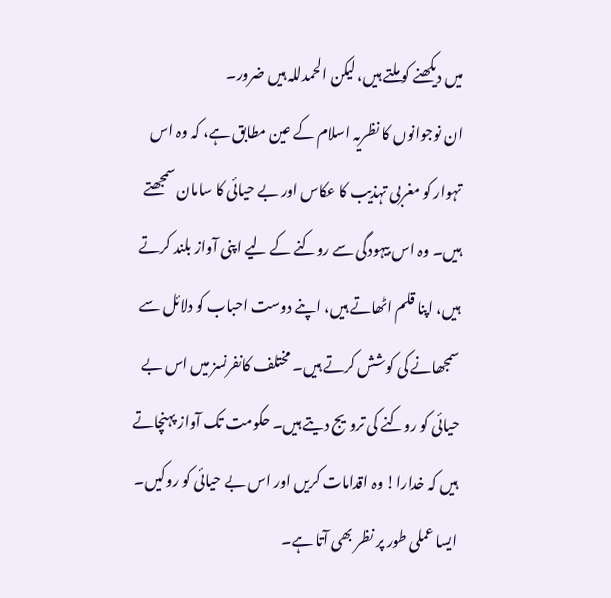میں دیکھنے کو ملتے ہیں، لیکن الحمدللہ ہیں ضرور۔
ان نوجوانوں کا نظریہ اسلام کے عین مطابق ہے، کہ وہ اس تہوار کو مغربی تہذیب کا عکاس اور بے حیائی کا سامان سمجھتے ہیں۔ وہ اس بیہودگی سے روکنے کے لیے اپنی آواز بلند کرتے ہیں، اپنا قلم اٹھاتے ہیں، اپنے دوست احباب کو دلائل سے سمجھانے کی کوشش کرتے ہیں۔ مختلف کانفرنسز میں اس بے حیائی کو روکنے کی ترویج دیتے ہیں۔ حکومت تک آواز پہنچاتے ہیں کہ خدارا! وہ اقدامات کریں اور اس بے حیائی کو روکیں۔ ایسا عملی طور پر نظر بھی آتا ہے۔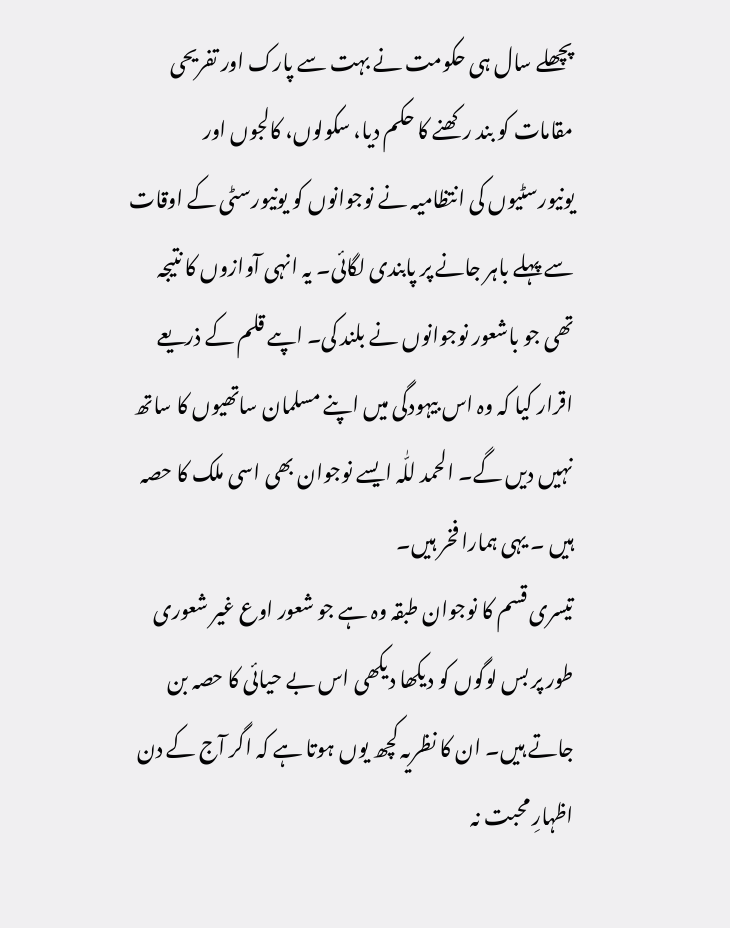پچھلے سال ہی حکومت نے بہت سے پارک اور تفریحی مقامات کو بند رکھنے کا حکم دیا، سکولوں، کالجوں اور یونیورسٹیوں کی انتظامیہ نے نوجوانوں کو یونیورسٹی کے اوقات سے پہلے باہر جانے پر پابندی لگائی۔ یہ انہی آوازوں کا نتیجہ تھی جو باشعور نوجوانوں نے بلند کی۔ اپںے قلم کے ذریعے اقرار کیا کہ وہ اس بیہودگی میں اپنے مسلمان ساتھیوں کا ساتھ نہیں دیں گے۔ الحمد للّٰہ ایسے نوجوان بھی اسی ملک کا حصہ ہیں ۔ یہی ہمارا فخر ہیں۔
تیسری قسم کا نوجوان طبقہ وہ ہے جو شعور اوع غیر شعوری طور پر بس لوگوں کو دیکھا دیکھی اس بے حیائی کا حصہ بن جاتے ہیں۔ ان کا نظریہ کچھ یوں ہوتا ہے کہ اگر آج کے دن اظہارِ محبت نہ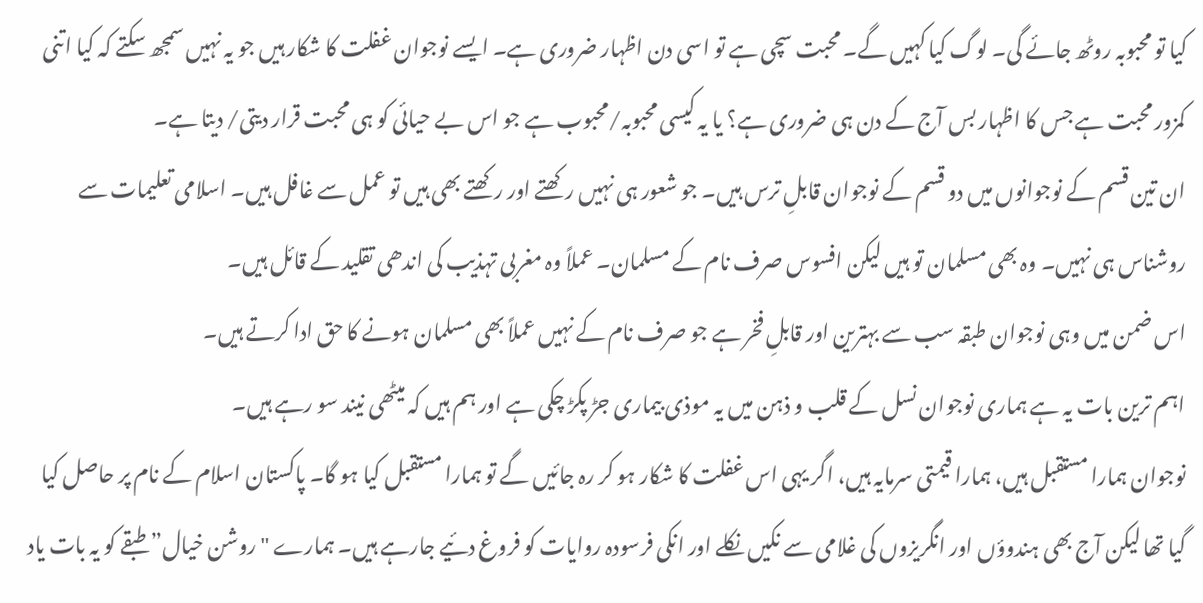کیا تو محبوبہ روٹھ جائے گی۔ لوگ کیا کہیں گے۔ محبت سچی ہے تو اسی دن اظہار ضروری ہے۔ ایسے نوجوان غفلت کا شکار ہیں جو یہ نہیں سمجھ سکتے کہ کیا اتنی کمزور محبت ہے جس کا اظہار بس آج کے دن ہی ضروری ہے؟ یا یہ کیسی محبوبہ/محبوب ہے جو اس بے حیائی کو ہی محبت قرار دیتی/ دیتا ہے۔
ان تین قسم کے نوجوانوں میں دو قسم کے نوجوان قابلِ ترس ہیں۔ جو شعور ہی نہیں رکھتے اور رکھتے بھی ہیں تو عمل سے غافل ہیں۔ اسلامی تعلیمات سے روشناس ہی نہیں۔ وہ بھی مسلمان تو ہیں لیکن افسوس صرف نام کے مسلمان۔ عملاً وہ مغربی تہذیب کی اندھی تقلید کے قائل ہیں۔
اس ضمن میں وہی نوجوان طبقہ سب سے بہترین اور قابلِ فخر ہے جو صرف نام کے نہیں عملاً بھی مسلمان ہونے کا حق ادا کرتے ہیں۔
اہم ترین بات یہ ہے ہماری نوجوان نسل کے قلب و ذہن میں یہ موذی بیماری جڑ پکڑ چکی ہے اور ہم ہیں کہ میٹھی نیند سو رہے ہیں۔
نوجوان ہمارا مستقبل ہیں، ہمارا قیمتی سرمایہ ہیں، اگر یہی اس غفلت کا شکار ہو کر رہ جائیں گے تو ہمارا مستقبل کیا ہو گا۔ پاکستان اسلام کے نام پر حاصل کیا گیا تھا لیکن آج بھی ہندوؤں اور انگریزوں کی غلامی سے نکیں نکلے اور انکی فرسودہ روایات کو فروغ دئیے جارہے ہیں۔ ہمارے "روشن خیال” طبقے کو یہ بات یاد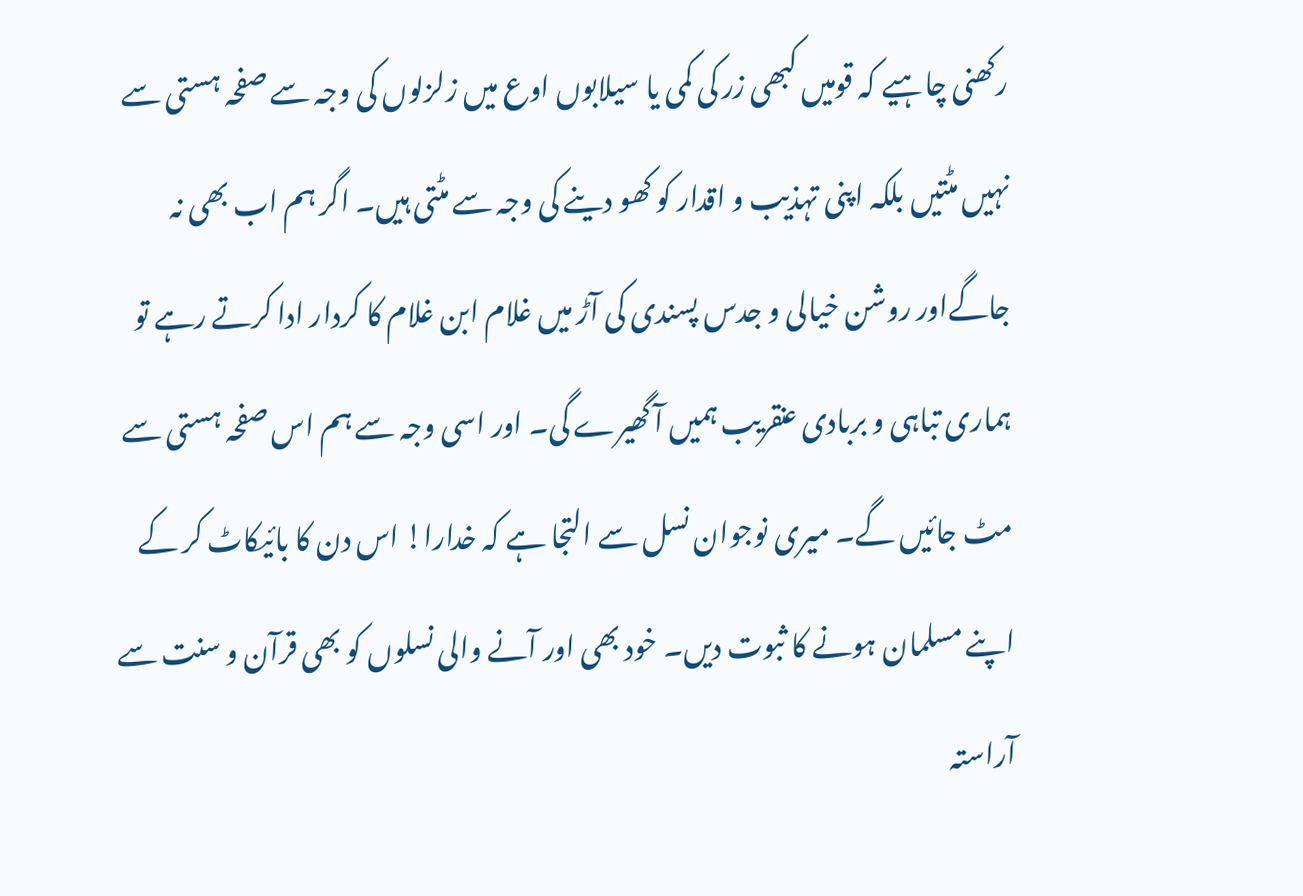رکھنی چاہیے کہ قومیں کبھی زر کی کمی یا سیلابوں اوع میں زلزلوں کی وجہ سے صفحہ ہستی سے نہیں مٹتیں بلکہ اپنی تہذیب و اقدار کو کھو دینے کی وجہ سے مٹتی ہیں۔ اگر ہم اب بھی نہ جاگےاور روشن خیالی و جدس پسندی کی آڑ میں غلام ابن غلام کا کردار ادا کرتے رہے تو ہماری تباہی و بربادی عنقریب ہمیں آ گھیرے گی۔ اور اسی وجہ سے ہم اس صفحہ ہستی سے مٹ جائیں گے۔ میری نوجوان نسل سے التجا ہے کہ خدارا! اس دن کا بائیکاٹ کر کے اپنے مسلمان ہونے کا ثبوت دیں۔ خود بھی اور آنے والی نسلوں کو بھی قرآن و سنت سے آراستہ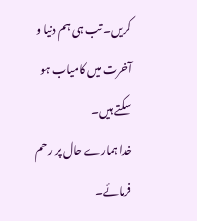کریں۔ تب ہی ہم دنیا و آخرت میں کامیاب ہو سکتے ہیں۔
خدا ہمارے حال پر رحم فرمائے۔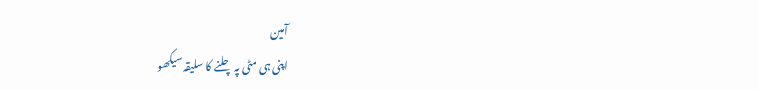آمین
اپنی ہی مٹی پہ چلنے کا سلیقہ سیکھو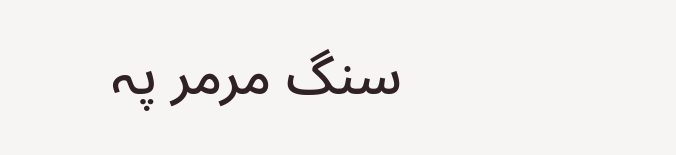سنگ مرمر پہ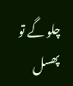چلو گے تو پھسل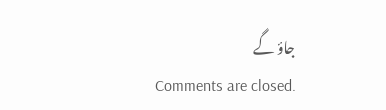جاؤ گے
Comments are closed.